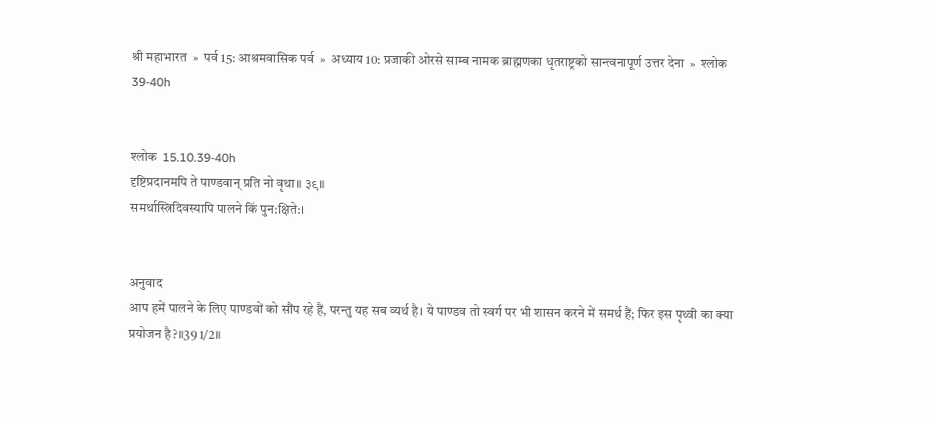श्री महाभारत  »  पर्व 15: आश्रमवासिक पर्व  »  अध्याय 10: प्रजाकी ओरसे साम्ब नामक ब्राह्मणका धृतराष्ट्रको सान्त्वनापूर्ण उत्तर देना  »  श्लोक 39-40h


श्लोक  15.10.39-40h
दृष्टिप्रदानमपि ते पाण्डवान् प्रति नो वृथा॥ ३९॥
समर्थास्त्रिदिवस्यापि पालने किं पुन:क्षिते:।


अनुवाद
आप हमें पालने के लिए पाण्डवों को सौंप रहे हैं, परन्तु यह सब व्यर्थ है। ये पाण्डव तो स्वर्ग पर भी शासन करने में समर्थ हैं; फिर इस पृथ्वी का क्या प्रयोजन है?॥39 1/2॥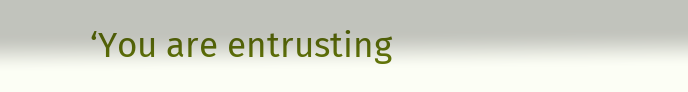‘You are entrusting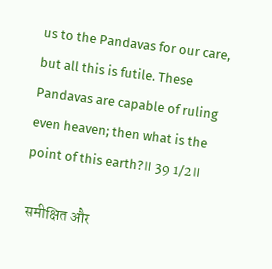us to the Pandavas for our care, but all this is futile. These Pandavas are capable of ruling even heaven; then what is the point of this earth?॥ 39 1/2॥

 समीक्षित और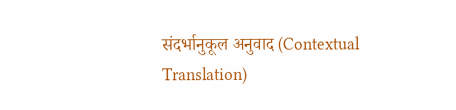संदर्भानुकूल अनुवाद (Contextual Translation)